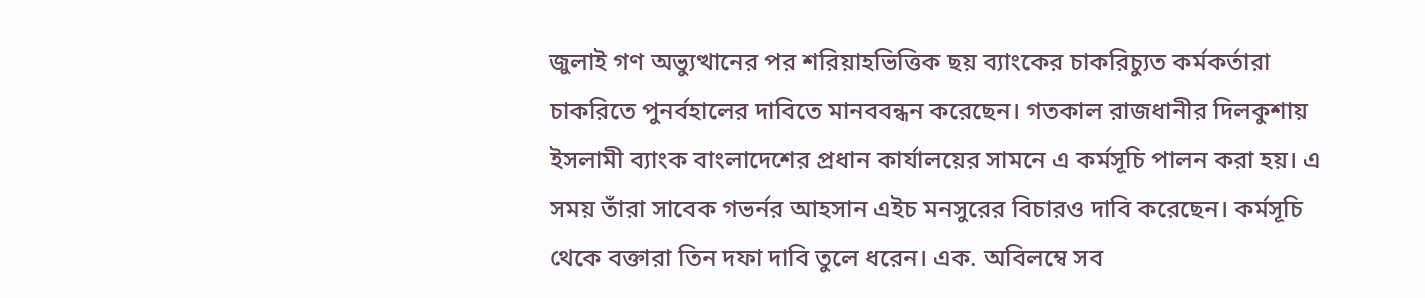জুলাই গণ অভ্যুত্থানের পর শরিয়াহভিত্তিক ছয় ব্যাংকের চাকরিচ্যুত কর্মকর্তারা চাকরিতে পুনর্বহালের দাবিতে মানববন্ধন করেছেন। গতকাল রাজধানীর দিলকুশায় ইসলামী ব্যাংক বাংলাদেশের প্রধান কার্যালয়ের সামনে এ কর্মসূচি পালন করা হয়। এ সময় তাঁরা সাবেক গভর্নর আহসান এইচ মনসুরের বিচারও দাবি করেছেন। কর্মসূচি থেকে বক্তারা তিন দফা দাবি তুলে ধরেন। এক. অবিলম্বে সব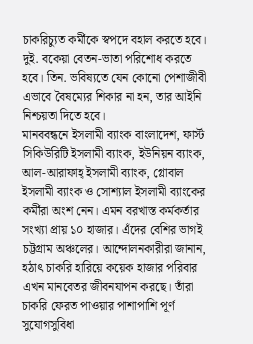চাকরিচ্যুত কর্মীকে স্বপদে বহাল করতে হবে। দুই. বকেয়া বেতন-ভাতা পরিশোধ করতে হবে। তিন. ভবিষ্যতে যেন কোনো পেশাজীবী এভাবে বৈষম্যের শিকার না হন, তার আইনি নিশ্চয়তা দিতে হবে।
মানববন্ধনে ইসলামী ব্যাংক বাংলাদেশ, ফার্স্ট সিকিউরিটি ইসলামী ব্যাংক, ইউনিয়ন ব্যাংক, আল-আরাফাহ্ ইসলামী ব্যাংক, গ্লোবাল ইসলামী ব্যাংক ও সোশ্যাল ইসলামী ব্যাংকের কর্মীরা অংশ নেন। এমন বরখাস্ত কর্মকর্তার সংখ্যা প্রায় ১০ হাজার। এঁদের বেশির ভাগই চট্টগ্রাম অঞ্চলের। আন্দোলনকারীরা জানান, হঠাৎ চাকরি হারিয়ে কয়েক হাজার পরিবার এখন মানবেতর জীবনযাপন করছে। তাঁরা চাকরি ফেরত পাওয়ার পাশাপাশি পূর্ণ সুযোগসুবিধা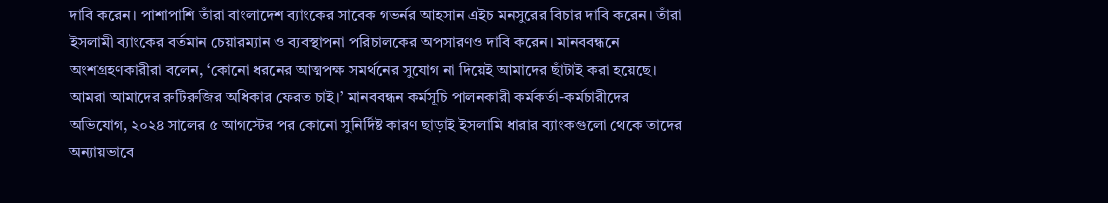দাবি করেন। পাশাপাশি তাঁরা বাংলাদেশ ব্যাংকের সাবেক গভর্নর আহসান এইচ মনসুরের বিচার দাবি করেন। তাঁরা ইসলামী ব্যাংকের বর্তমান চেয়ারম্যান ও ব্যবস্থাপনা পরিচালকের অপসারণও দাবি করেন। মানববন্ধনে অংশগ্রহণকারীরা বলেন, ‘কোনো ধরনের আত্মপক্ষ সমর্থনের সুযোগ না দিয়েই আমাদের ছাঁটাই করা হয়েছে। আমরা আমাদের রুটিরুজির অধিকার ফেরত চাই।’ মানববন্ধন কর্মসূচি পালনকারী কর্মকর্তা-কর্মচারীদের অভিযোগ, ২০২৪ সালের ৫ আগস্টের পর কোনো সুনির্দিষ্ট কারণ ছাড়াই ইসলামি ধারার ব্যাংকগুলো থেকে তাদের অন্যায়ভাবে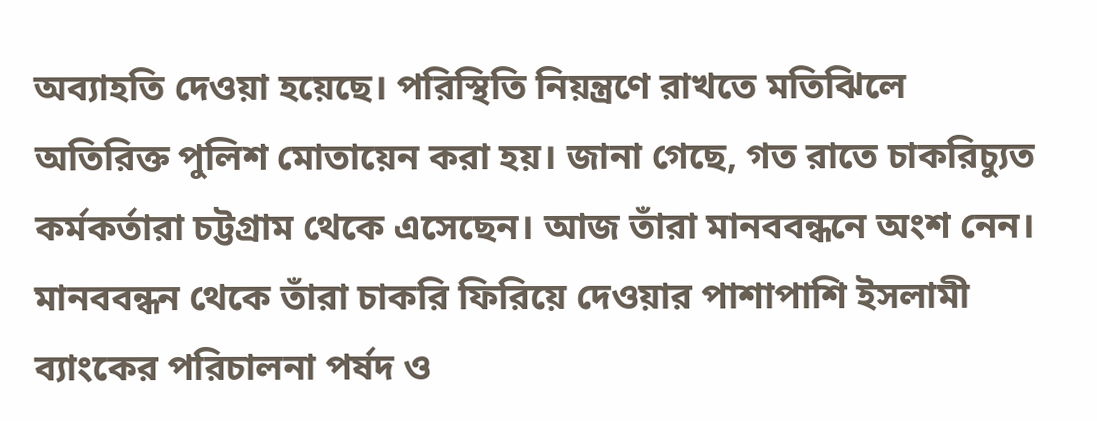অব্যাহতি দেওয়া হয়েছে। পরিস্থিতি নিয়ন্ত্রণে রাখতে মতিঝিলে অতিরিক্ত পুলিশ মোতায়েন করা হয়। জানা গেছে, গত রাতে চাকরিচ্যুত কর্মকর্তারা চট্টগ্রাম থেকে এসেছেন। আজ তাঁরা মানববন্ধনে অংশ নেন। মানববন্ধন থেকে তাঁরা চাকরি ফিরিয়ে দেওয়ার পাশাপাশি ইসলামী ব্যাংকের পরিচালনা পর্ষদ ও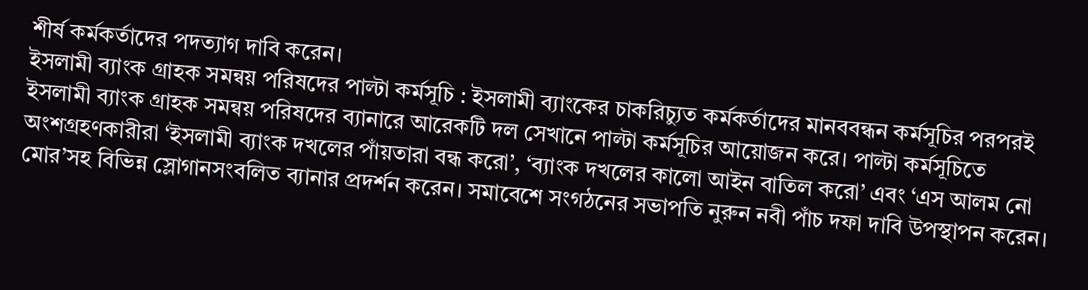শীর্ষ কর্মকর্তাদের পদত্যাগ দাবি করেন।
ইসলামী ব্যাংক গ্রাহক সমন্বয় পরিষদের পাল্টা কর্মসূচি : ইসলামী ব্যাংকের চাকরিচ্যুত কর্মকর্তাদের মানববন্ধন কর্মসূচির পরপরই ইসলামী ব্যাংক গ্রাহক সমন্বয় পরিষদের ব্যানারে আরেকটি দল সেখানে পাল্টা কর্মসূচির আয়োজন করে। পাল্টা কর্মসূচিতে অংশগ্রহণকারীরা ‘ইসলামী ব্যাংক দখলের পাঁয়তারা বন্ধ করো’, ‘ব্যাংক দখলের কালো আইন বাতিল করো’ এবং ‘এস আলম নো মোর’সহ বিভিন্ন স্লোগানসংবলিত ব্যানার প্রদর্শন করেন। সমাবেশে সংগঠনের সভাপতি নুরুন নবী পাঁচ দফা দাবি উপস্থাপন করেন।